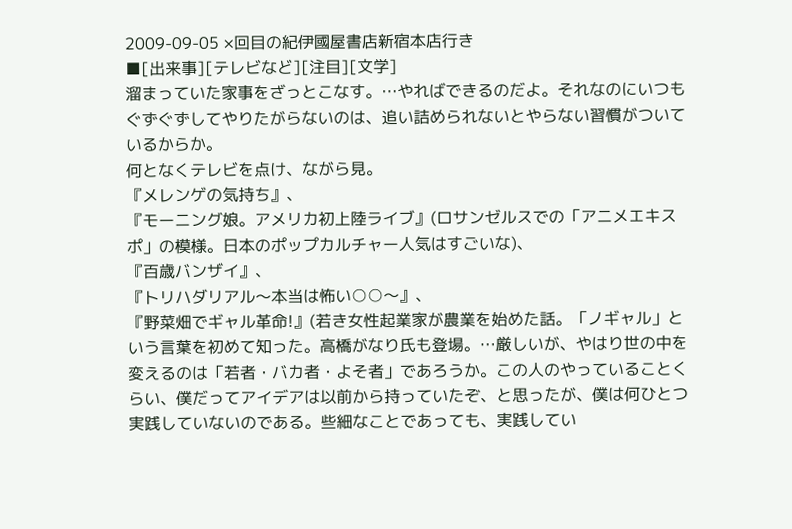2009-09-05 ×回目の紀伊國屋書店新宿本店行き
■[出来事][テレビなど][注目][文学]
溜まっていた家事をざっとこなす。…やればできるのだよ。それなのにいつもぐずぐずしてやりたがらないのは、追い詰められないとやらない習慣がついているからか。
何となくテレビを点け、ながら見。
『メレンゲの気持ち』、
『モーニング娘。アメリカ初上陸ライブ』(ロサンゼルスでの「アニメエキスポ」の模様。日本のポップカルチャー人気はすごいな)、
『百歳バンザイ』、
『トリハダリアル〜本当は怖い○○〜』、
『野菜畑でギャル革命!』(若き女性起業家が農業を始めた話。「ノギャル」という言葉を初めて知った。高橋がなり氏も登場。…厳しいが、やはり世の中を変えるのは「若者・バカ者・よそ者」であろうか。この人のやっていることくらい、僕だってアイデアは以前から持っていたぞ、と思ったが、僕は何ひとつ実践していないのである。些細なことであっても、実践してい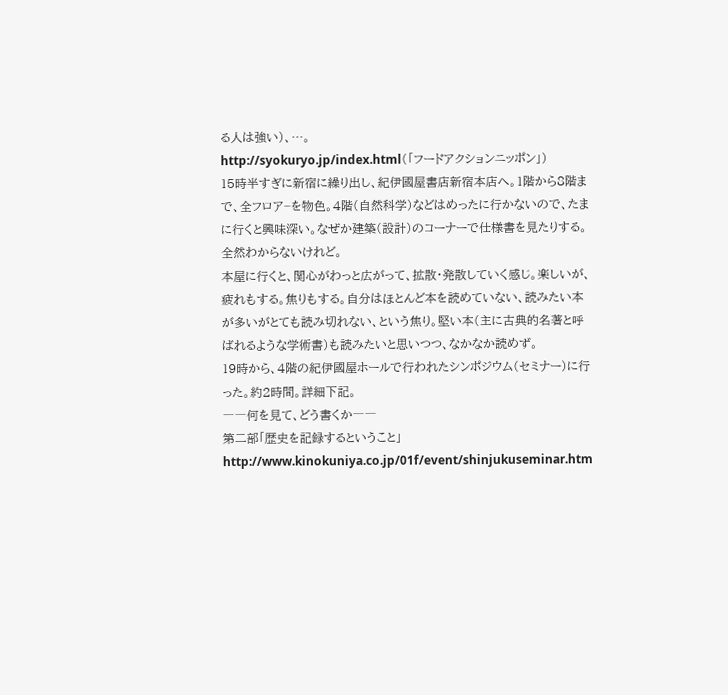る人は強い)、…。
http://syokuryo.jp/index.html(「フードアクションニッポン」)
15時半すぎに新宿に繰り出し、紀伊國屋書店新宿本店へ。1階から8階まで、全フロア−を物色。4階(自然科学)などはめったに行かないので、たまに行くと興味深い。なぜか建築(設計)のコーナーで仕様書を見たりする。全然わからないけれど。
本屋に行くと、関心がわっと広がって、拡散・発散していく感じ。楽しいが、疲れもする。焦りもする。自分はほとんど本を読めていない、読みたい本が多いがとても読み切れない、という焦り。堅い本(主に古典的名著と呼ばれるような学術書)も読みたいと思いつつ、なかなか読めず。
19時から、4階の紀伊國屋ホールで行われたシンポジウム(セミナー)に行った。約2時間。詳細下記。
――何を見て、どう書くか――
第二部「歴史を記録するということ」
http://www.kinokuniya.co.jp/01f/event/shinjukuseminar.htm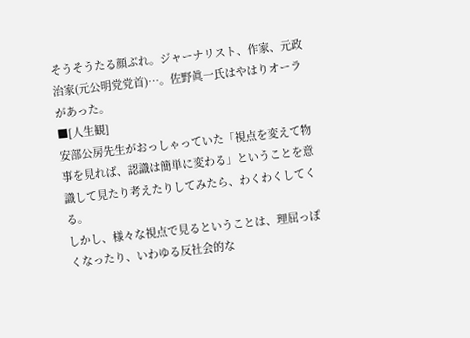そうそうたる顔ぶれ。ジャーナリスト、作家、元政治家(元公明党党首)…。佐野眞一氏はやはりオーラがあった。
■[人生観]
安部公房先生がおっしゃっていた「視点を変えて物事を見れば、認識は簡単に変わる」ということを意識して見たり考えたりしてみたら、わくわくしてくる。
しかし、様々な視点で見るということは、理屈っぽくなったり、いわゆる反社会的な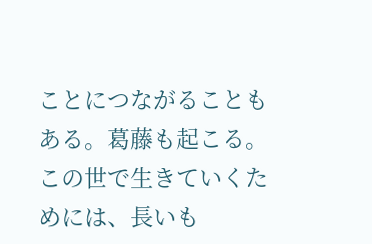ことにつながることもある。葛藤も起こる。
この世で生きていくためには、長いも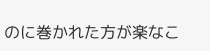のに巻かれた方が楽なこ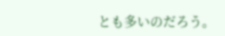とも多いのだろう。